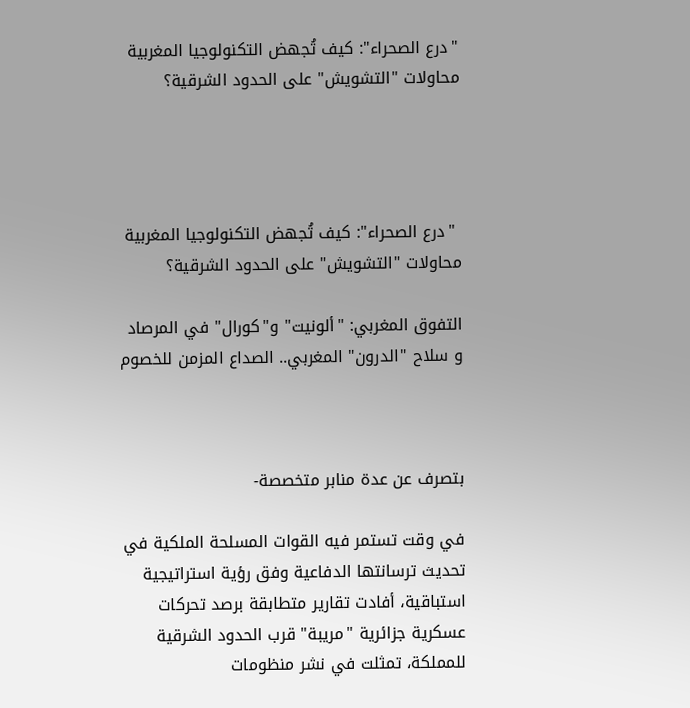"درع الصحراء": كيف تُجهض التكنولوجيا المغربية محاولات "التشويش" على الحدود الشرقية؟




 "درع الصحراء": كيف تُجهض التكنولوجيا المغربية محاولات "التشويش" على الحدود الشرقية؟

التفوق المغربي: "ألونيت" و"كورال" في المرصاد و سلاح "الدرون" المغربي.. الصداع المزمن للخصوم



بتصرف عن عدة منابر متخصصة-

في وقت تستمر فيه القوات المسلحة الملكية في تحديث ترسانتها الدفاعية وفق رؤية استراتيجية استباقية، أفادت تقارير متطابقة برصد تحركات عسكرية جزائرية "مريبة" قرب الحدود الشرقية للمملكة، تمثلت في نشر منظومات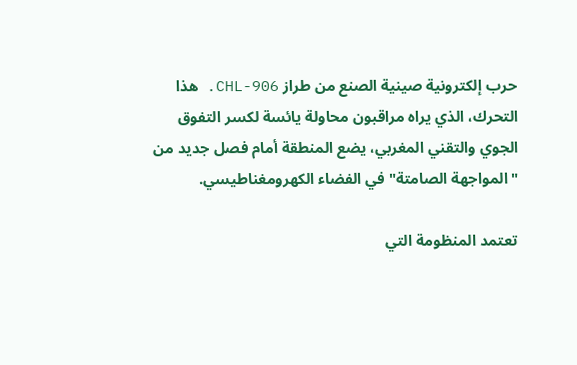حرب إلكترونية صينية الصنع من طراز CHL-906. هذا التحرك، الذي يراه مراقبون محاولة يائسة لكسر التفوق الجوي والتقني المغربي، يضع المنطقة أمام فصل جديد من "المواجهة الصامتة" في الفضاء الكهرومغناطيسي.

تعتمد المنظومة التي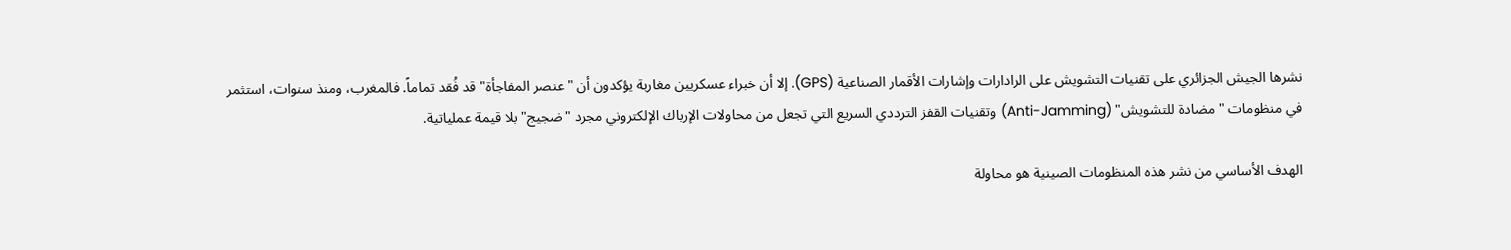نشرها الجيش الجزائري على تقنيات التشويش على الرادارات وإشارات الأقمار الصناعية (GPS). إلا أن خبراء عسكريين مغاربة يؤكدون أن "عنصر المفاجأة" قد فُقد تماماً. فالمغرب، ومنذ سنوات، استثمر في منظومات "مضادة للتشويش" (Anti-Jamming) وتقنيات القفز الترددي السريع التي تجعل من محاولات الإرباك الإلكتروني مجرد "ضجيج" بلا قيمة عملياتية.

الهدف الأساسي من نشر هذه المنظومات الصينية هو محاولة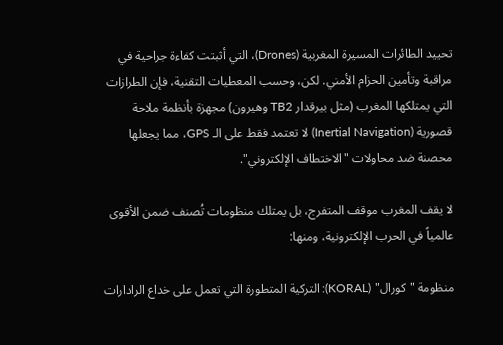تحييد الطائرات المسيرة المغربية (Drones)، التي أثبتت كفاءة جراحية في مراقبة وتأمين الحزام الأمني. لكن، وحسب المعطيات التقنية، فإن الطرازات التي يمتلكها المغرب (مثل بيرقدار TB2 وهيرون) مجهزة بأنظمة ملاحة قصورية (Inertial Navigation) لا تعتمد فقط على الـ GPS، مما يجعلها محصنة ضد محاولات "الاختطاف الإلكتروني".

لا يقف المغرب موقف المتفرج، بل يمتلك منظومات تُصنف ضمن الأقوى عالمياً في الحرب الإلكترونية، ومنها:

منظومة "كورال" (KORAL): التركية المتطورة التي تعمل على خداع الرادارات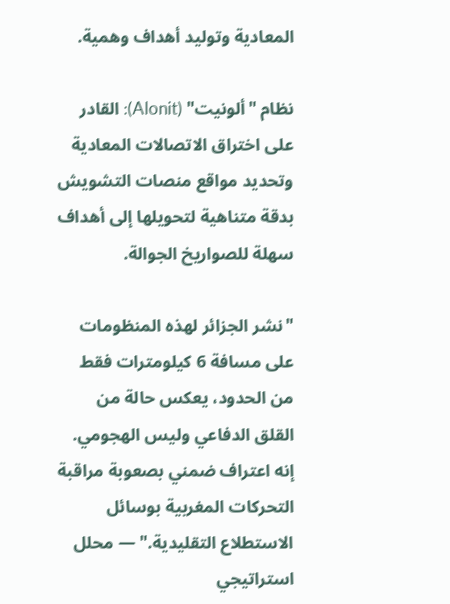المعادية وتوليد أهداف وهمية.

نظام "ألونيت" (Alonit): القادر على اختراق الاتصالات المعادية وتحديد مواقع منصات التشويش بدقة متناهية لتحويلها إلى أهداف سهلة للصواريخ الجوالة.

"نشر الجزائر لهذه المنظومات على مسافة 6 كيلومترات فقط من الحدود، يعكس حالة من القلق الدفاعي وليس الهجومي. إنه اعتراف ضمني بصعوبة مراقبة التحركات المغربية بوسائل الاستطلاع التقليدية." — محلل استراتيجي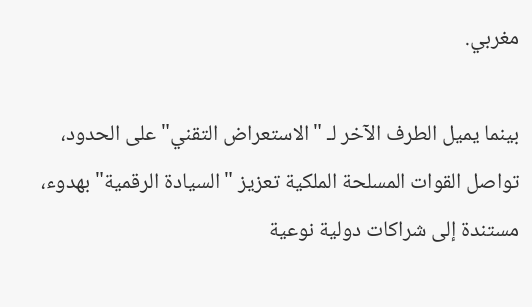مغربي.

بينما يميل الطرف الآخر لـ "الاستعراض التقني" على الحدود، تواصل القوات المسلحة الملكية تعزيز "السيادة الرقمية" بهدوء، مستندة إلى شراكات دولية نوعية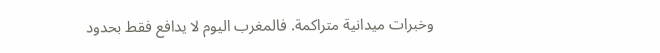وخبرات ميدانية متراكمة. فالمغرب اليوم لا يدافع فقط بحدود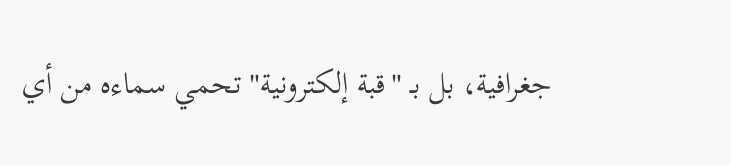جغرافية، بل بـ "قبة إلكترونية" تحمي سماءه من أي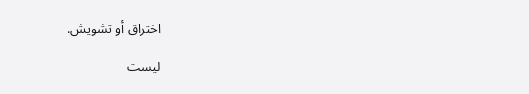اختراق أو تشويش.

ليست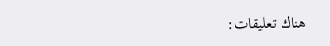هناك تعليقات: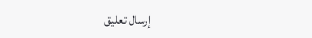إرسال تعليق